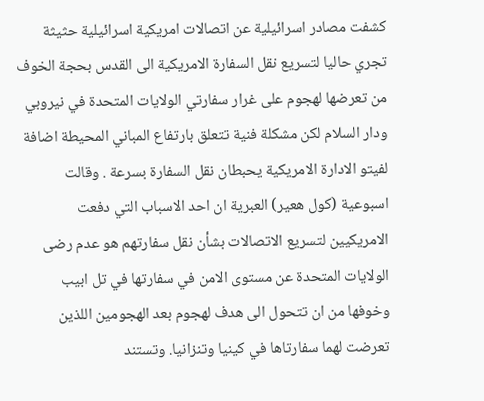كشفت مصادر اسرائيلية عن اتصالات امريكية اسرائيلية حثيثة تجري حاليا لتسريع نقل السفارة الامريكية الى القدس بحجة الخوف من تعرضها لهجوم على غرار سفارتي الولايات المتحدة في نيروبي ودار السلام لكن مشكلة فنية تتعلق بارتفاع المباني المحيطة اضافة لفيتو الادارة الامريكية يحبطان نقل السفارة بسرعة . وقالت اسبوعية (كول هعير) العبرية ان احد الاسباب التي دفعت الامريكيين لتسريع الاتصالات بشأن نقل سفارتهم هو عدم رضى الولايات المتحدة عن مستوى الامن في سفارتها في تل ابيب وخوفها من ان تتحول الى هدف لهجوم بعد الهجومين اللذين تعرضت لهما سفارتاها في كينيا وتنزانيا. وتستند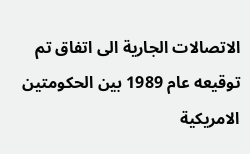الاتصالات الجارية الى اتفاق تم توقيعه عام 1989 بين الحكومتين الامريكية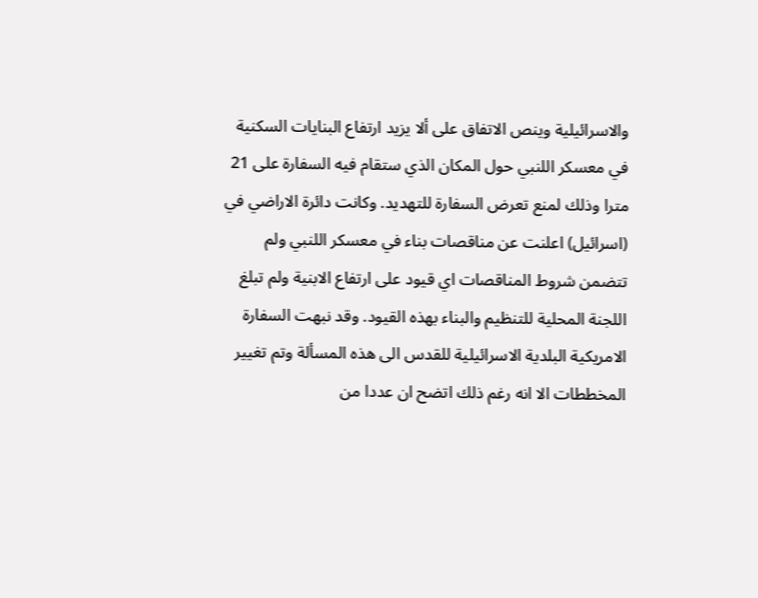والاسرائيلية وينص الاتفاق على ألا يزيد ارتفاع البنايات السكنية في معسكر اللنبي حول المكان الذي ستقام فيه السفارة على 21 مترا وذلك لمنع تعرض السفارة للتهديد. وكانت دائرة الاراضي في (اسرائيل) اعلنت عن مناقصات بناء في معسكر اللنبي ولم تتضمن شروط المناقصات اي قيود على ارتفاع الابنية ولم تبلغ اللجنة المحلية للتنظيم والبناء بهذه القيود. وقد نبهت السفارة الامريكية البلدية الاسرائيلية للقدس الى هذه المسألة وتم تغيير المخططات الا انه رغم ذلك اتضح ان عددا من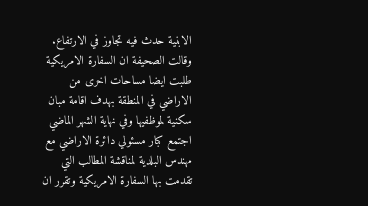الابنية حدث فيه تجاوز في الارتفاع. وقالت الصحيفة ان السفارة الامريكية طلبت ايضا مساحات اخرى من الاراضي في المنطقة بهدف اقامة مبان سكنية لموظفيها وفي نهاية الشهر الماضي اجتمع كبار مسئولي دائرة الاراضي مع مهندس البلدية لمناقشة المطالب التي تقدمت بها السفارة الامريكية وتقرر ان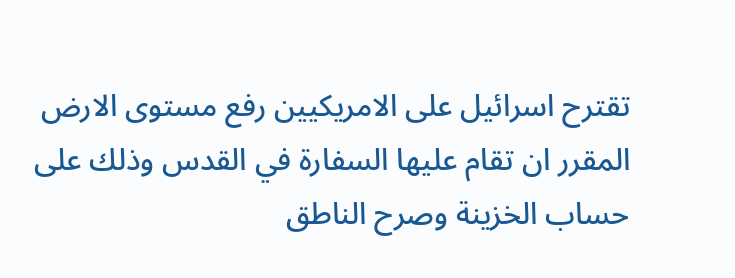تقترح اسرائيل على الامريكيين رفع مستوى الارض المقرر ان تقام عليها السفارة في القدس وذلك على حساب الخزينة وصرح الناطق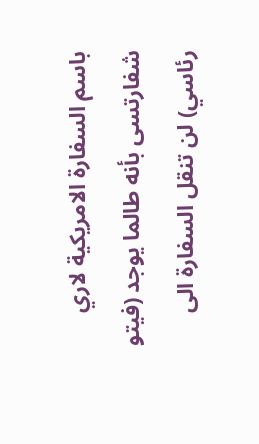باسم السفارة الامريكية لاري شفارتسى بأنه طالما يوجد (فيتو رئاسي) لن تنقل السفارة الى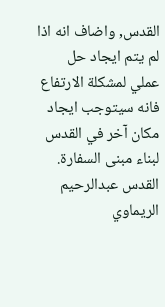القدس, واضاف انه اذا لم يتم ايجاد حل عملي لمشكلة الارتفاع فانه سيتوجب ايجاد مكان آخر في القدس لبناء مبنى السفارة. القدس عبدالرحيم الريماوي